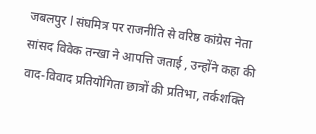जबलपुर l संघमित्र पर राजनीति से वरिष्ठ कांग्रेस नेता सांसद विवेक तन्खा ने आपत्ति जताई , उन्होंने कहा की वाद-विवाद प्रतियोगिता छात्रों की प्रतिभा, तर्कशक्ति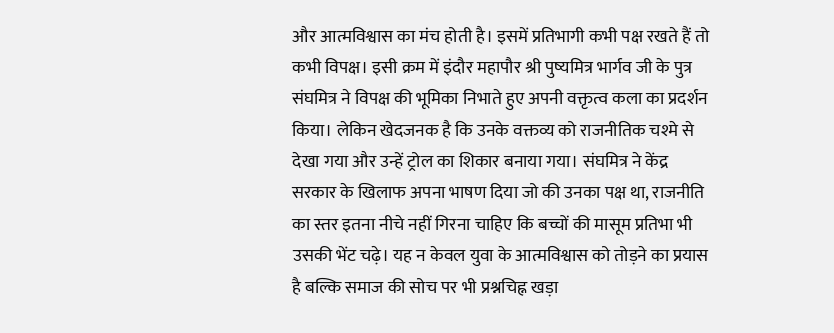और आत्मविश्वास का मंच होती है। इसमें प्रतिभागी कभी पक्ष रखते हैं तो कभी विपक्ष। इसी क्रम में इंदौर महापौर श्री पुष्यमित्र भार्गव जी के पुत्र संघमित्र ने विपक्ष की भूमिका निभाते हुए अपनी वक्तृत्व कला का प्रदर्शन किया। लेकिन खेदजनक है कि उनके वक्तव्य को राजनीतिक चश्मे से देखा गया और उन्हें ट्रोल का शिकार बनाया गया। संघमित्र ने केंद्र सरकार के खिलाफ अपना भाषण दिया जो की उनका पक्ष था, राजनीति का स्तर इतना नीचे नहीं गिरना चाहिए कि बच्चों की मासूम प्रतिभा भी उसकी भेंट चढ़े। यह न केवल युवा के आत्मविश्वास को तोड़ने का प्रयास है बल्कि समाज की सोच पर भी प्रश्नचिह्न खड़ा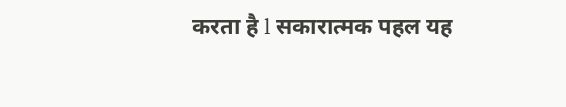करता है l सकारात्मक पहल यह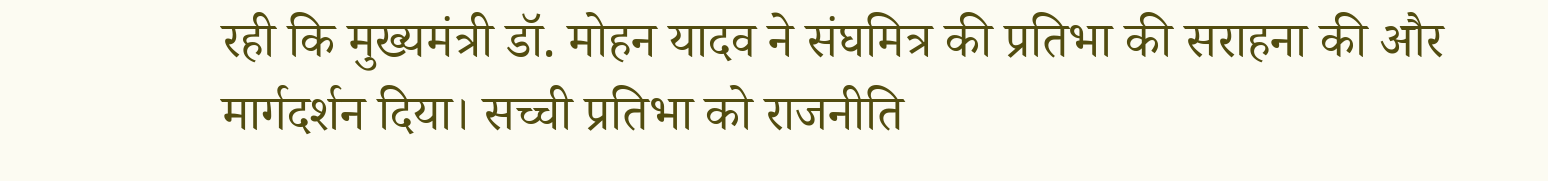रही कि मुख्यमंत्री डॉ. मोहन यादव ने संघमित्र की प्रतिभा की सराहना की और मार्गदर्शन दिया। सच्ची प्रतिभा को राजनीति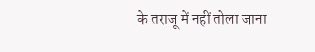के तराजू में नहीं तोला जाना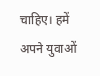चाहिए। हमें अपने युवाओं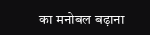का मनोबल बढ़ाना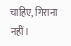चाहिए, गिराना नहीं।